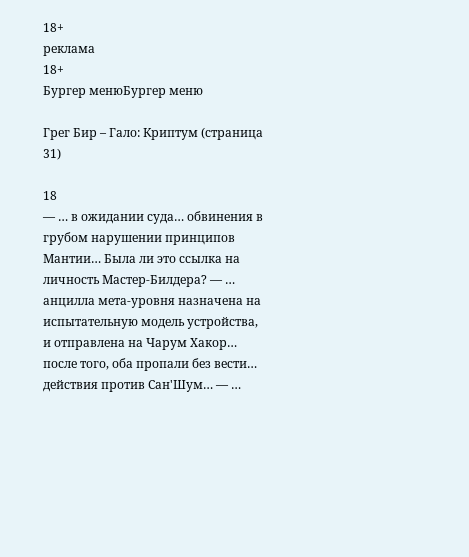18+
реклама
18+
Бургер менюБургер меню

Грег Бир – Гало: Криптум (страница 31)

18
― … в ожидании суда… обвинения в грубом нарушении принципов Мантии… Была ли это ссылка на личность Мастер-Билдера? ― … анцилла мета-уровня назначена на испытательную модель устройства, и отправлена на Чарум Хакор… после того, оба пропали без вести… действия против Сан'Шум… ― …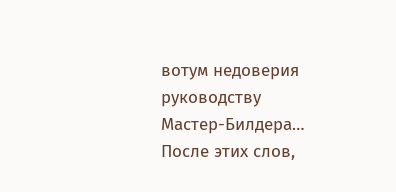вотум недоверия руководству Мастер-Билдера… После этих слов,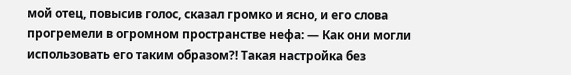мой отец, повысив голос, сказал громко и ясно, и его слова прогремели в огромном пространстве нефа: ― Как они могли использовать его таким образом?! Такая настройка без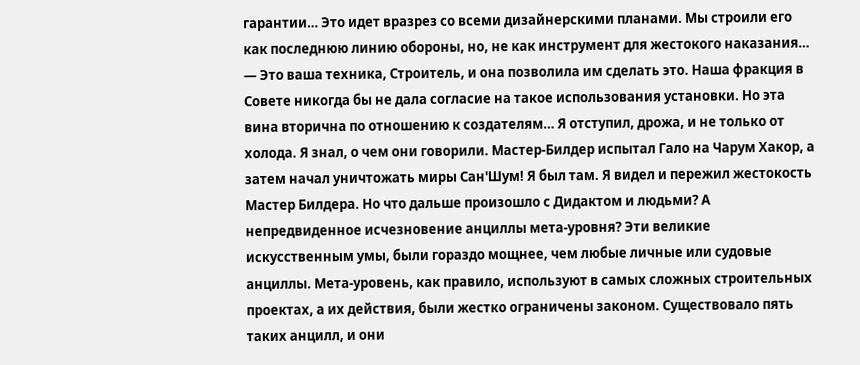гарантии… Это идет вразрез со всеми дизайнерскими планами. Мы строили его как последнюю линию обороны, но, не как инструмент для жестокого наказания… ― Это ваша техника, Строитель, и она позволила им сделать это. Наша фракция в Совете никогда бы не дала согласие на такое использования установки. Но эта вина вторична по отношению к создателям… Я отступил, дрожа, и не только от холода. Я знал, о чем они говорили. Мастер-Билдер испытал Гало на Чарум Хакор, а затем начал уничтожать миры Сан'Шум! Я был там. Я видел и пережил жестокость Мастер Билдера. Но что дальше произошло с Дидактом и людьми? А непредвиденное исчезновение анциллы мета-уровня? Эти великие искусственным умы, были гораздо мощнее, чем любые личные или судовые анциллы. Мета-уровень, как правило, используют в самых сложных строительных проектах, а их действия, были жестко ограничены законом. Существовало пять таких анцилл, и они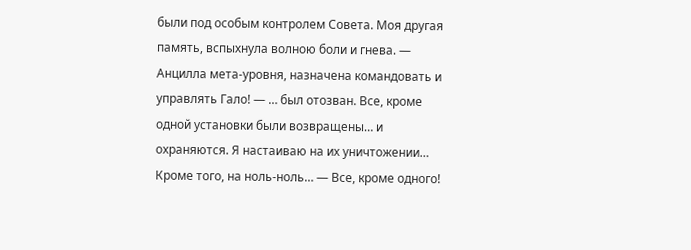были под особым контролем Совета. Моя другая память, вспыхнула волною боли и гнева. ― Анцилла мета-уровня, назначена командовать и управлять Гало! ― … был отозван. Все, кроме одной установки были возвращены… и охраняются. Я настаиваю на их уничтожении… Кроме того, на ноль-ноль… ― Все, кроме одного!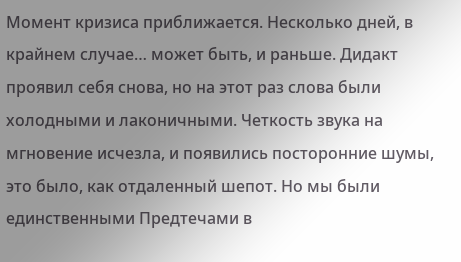Момент кризиса приближается. Несколько дней, в крайнем случае… может быть, и раньше. Дидакт проявил себя снова, но на этот раз слова были холодными и лаконичными. Четкость звука на мгновение исчезла, и появились посторонние шумы, это было, как отдаленный шепот. Но мы были единственными Предтечами в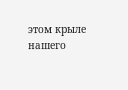этом крыле нашего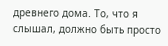древнего дома. То, что я слышал, должно быть просто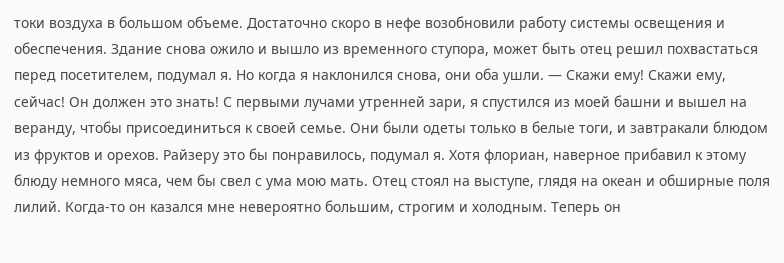токи воздуха в большом объеме. Достаточно скоро в нефе возобновили работу системы освещения и обеспечения. Здание снова ожило и вышло из временного ступора, может быть отец решил похвастаться перед посетителем, подумал я. Но когда я наклонился снова, они оба ушли. ― Скажи ему! Скажи ему, сейчас! Он должен это знать! С первыми лучами утренней зари, я спустился из моей башни и вышел на веранду, чтобы присоединиться к своей семье. Они были одеты только в белые тоги, и завтракали блюдом из фруктов и орехов. Райзеру это бы понравилось, подумал я. Хотя флориан, наверное прибавил к этому блюду немного мяса, чем бы свел с ума мою мать. Отец стоял на выступе, глядя на океан и обширные поля лилий. Когда-то он казался мне невероятно большим, строгим и холодным. Теперь он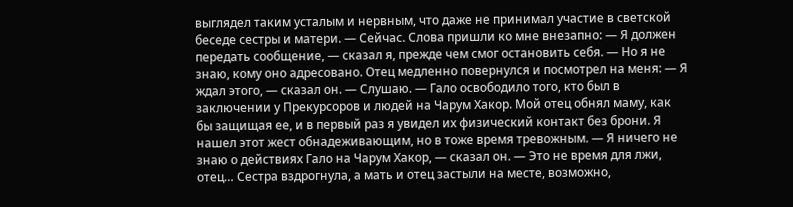выглядел таким усталым и нервным, что даже не принимал участие в светской беседе сестры и матери. ― Сейчас. Слова пришли ко мне внезапно: ― Я должен передать сообщение, ― сказал я, прежде чем смог остановить себя. ― Но я не знаю, кому оно адресовано. Отец медленно повернулся и посмотрел на меня: ― Я ждал этого, ― сказал он. ― Слушаю. ― Гало освободило того, кто был в заключении у Прекурсоров и людей на Чарум Хакор. Мой отец обнял маму, как бы защищая ее, и в первый раз я увидел их физический контакт без брони. Я нашел этот жест обнадеживающим, но в тоже время тревожным. ― Я ничего не знаю о действиях Гало на Чарум Хакор, ― сказал он. ― Это не время для лжи, отец… Сестра вздрогнула, а мать и отец застыли на месте, возможно,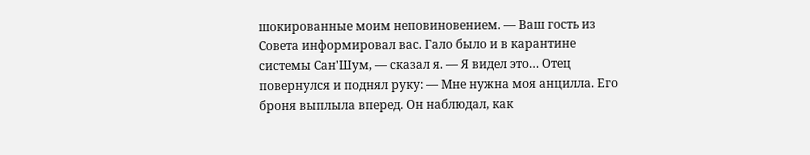шокированные моим неповиновением. ― Ваш гость из Совета информировал вас. Гало было и в карантине системы Сан'Шум, ― сказал я. ― Я видел это… Отец повернулся и поднял руку: ― Мне нужна моя анцилла. Его броня выплыла вперед. Он наблюдал, как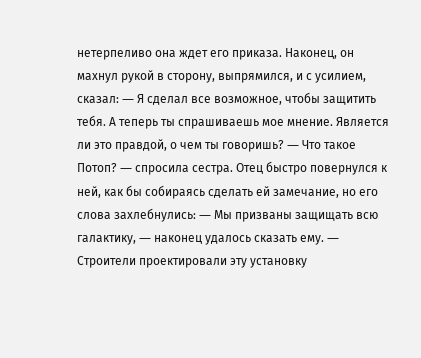нетерпеливо она ждет его приказа. Наконец, он махнул рукой в сторону, выпрямился, и с усилием, сказал: ― Я сделал все возможное, чтобы защитить тебя. А теперь ты спрашиваешь мое мнение. Является ли это правдой, о чем ты говоришь? ― Что такое Потоп? ― спросила сестра. Отец быстро повернулся к ней, как бы собираясь сделать ей замечание, но его слова захлебнулись: ― Мы призваны защищать всю галактику, ― наконец удалось сказать ему. ― Строители проектировали эту установку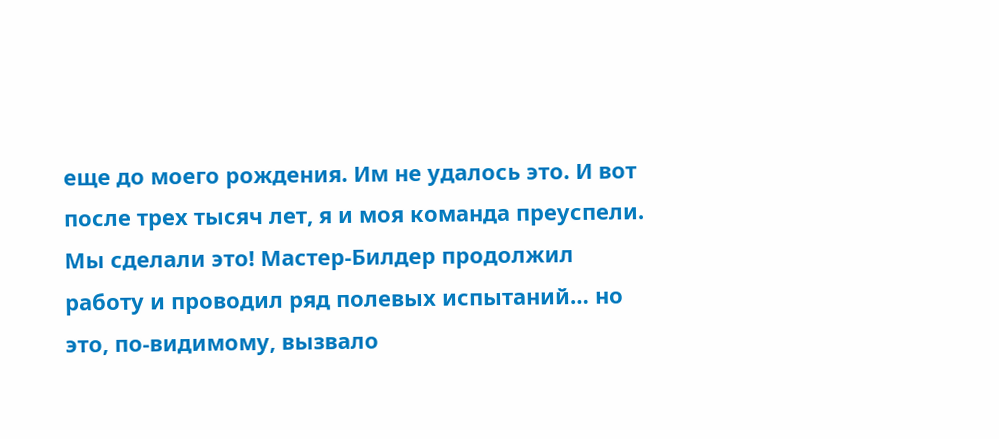еще до моего рождения. Им не удалось это. И вот после трех тысяч лет, я и моя команда преуспели. Мы сделали это! Мастер-Билдер продолжил работу и проводил ряд полевых испытаний… но это, по-видимому, вызвало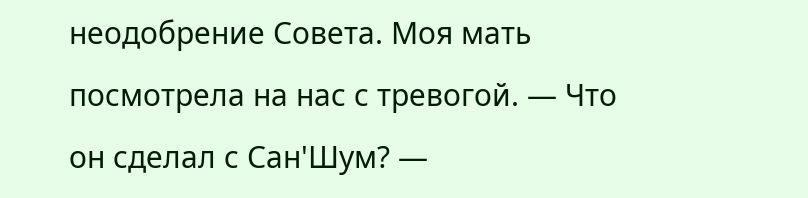неодобрение Совета. Моя мать посмотрела на нас с тревогой. ― Что он сделал с Сан'Шум? ―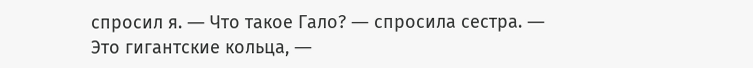спросил я. ― Что такое Гало? ― спросила сестра. ― Это гигантские кольца, ―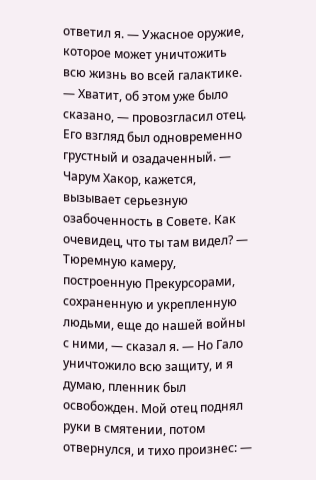ответил я. ― Ужасное оружие, которое может уничтожить всю жизнь во всей галактике. ― Хватит, об этом уже было сказано, ― провозгласил отец. Его взгляд был одновременно грустный и озадаченный. ― Чарум Хакор, кажется, вызывает серьезную озабоченность в Совете. Как очевидец, что ты там видел? ― Тюремную камеру, построенную Прекурсорами, сохраненную и укрепленную людьми, еще до нашей войны с ними, ― сказал я. ― Но Гало уничтожило всю защиту, и я думаю, пленник был освобожден. Мой отец поднял руки в смятении, потом отвернулся, и тихо произнес: ―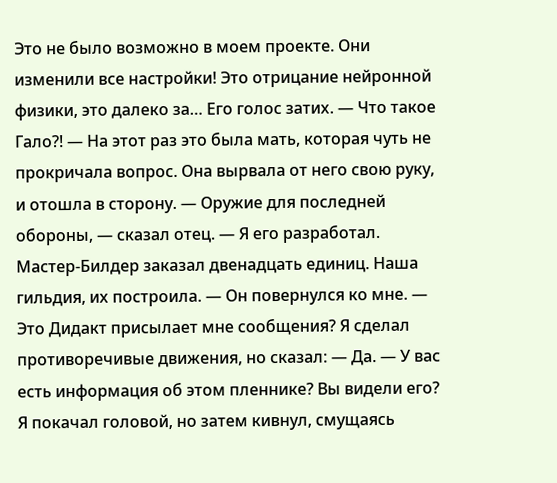Это не было возможно в моем проекте. Они изменили все настройки! Это отрицание нейронной физики, это далеко за… Его голос затих. ― Что такое Гало?! ― На этот раз это была мать, которая чуть не прокричала вопрос. Она вырвала от него свою руку, и отошла в сторону. ― Оружие для последней обороны, ― сказал отец. ― Я его разработал. Мастер-Билдер заказал двенадцать единиц. Наша гильдия, их построила. ― Он повернулся ко мне. ― Это Дидакт присылает мне сообщения? Я сделал противоречивые движения, но сказал: ― Да. ― У вас есть информация об этом пленнике? Вы видели его? Я покачал головой, но затем кивнул, смущаясь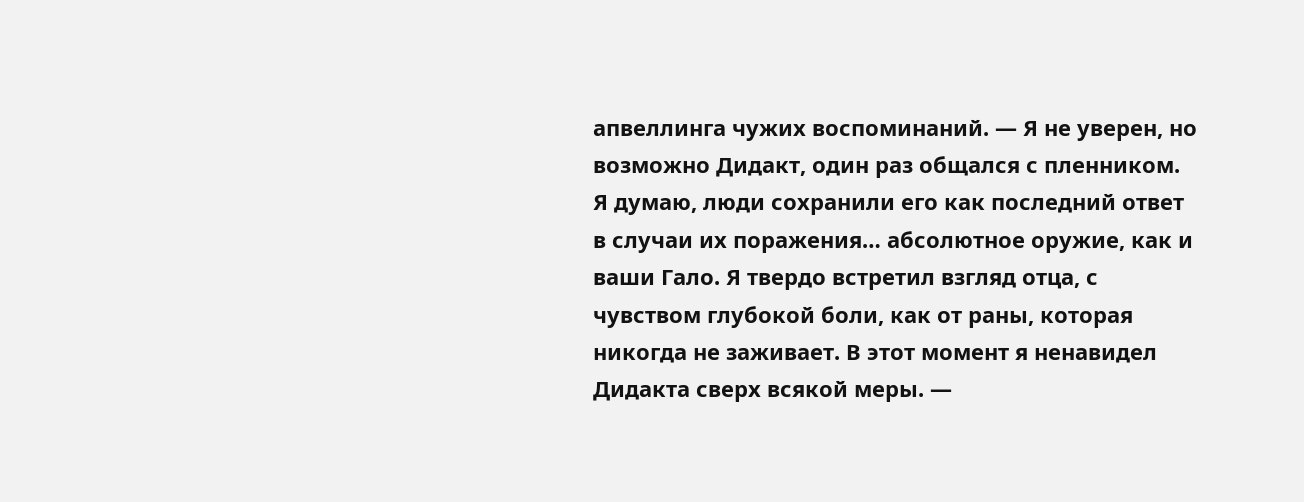апвеллинга чужих воспоминаний. ― Я не уверен, но возможно Дидакт, один раз общался с пленником. Я думаю, люди сохранили его как последний ответ в случаи их поражения… абсолютное оружие, как и ваши Гало. Я твердо встретил взгляд отца, с чувством глубокой боли, как от раны, которая никогда не заживает. В этот момент я ненавидел Дидакта сверх всякой меры. ―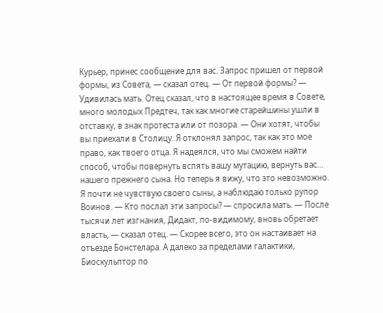Курьер, принес сообщение для вас. Запрос пришел от первой формы, из Совета, ― сказал отец. ― От первой формы? ― Удивилась мать. Отец сказал, что в настоящее время в Совете, много молодых Предтеч, так как многие старейшины ушли в отставку, в знак протеста или от позора. ― Они хотят, чтобы вы приехали в Столицу. Я отклонял запрос, так как это мое право, как твоего отца. Я надеялся, что мы сможем найти способ, чтобы повернуть вспять вашу мутацию, вернуть вас… нашего прежнего сына. Но теперь я вижу, что это невозможно. Я почти не чувствую своего сыны, а наблюдаю только рупор Воинов. ― Кто послал эти запросы? ― спросила мать. ― После тысячи лет изгнания, Дидакт, по-видимому, вновь обретает власть, ― сказал отец. ― Скорее всего, это он настаивает на отъезде Бонстелара. А далеко за пределами галактики, Биоскульптор по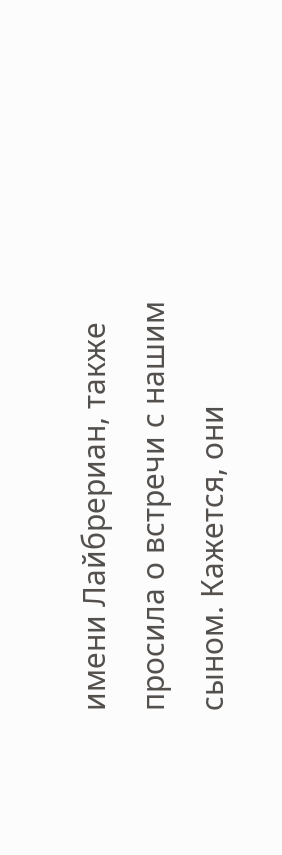имени Лайбрериан, также просила о встречи с нашим сыном. Кажется, они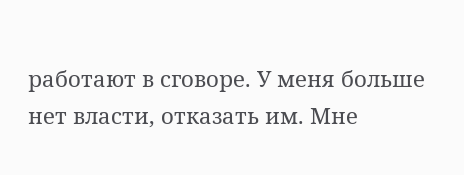работают в сговоре. У меня больше нет власти, отказать им. Мне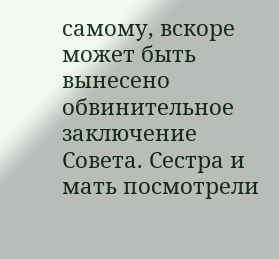самому, вскоре может быть вынесено обвинительное заключение Совета. Сестра и мать посмотрели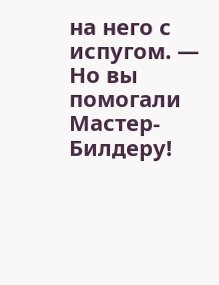на него с испугом. ― Но вы помогали Мастер-Билдеру!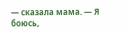― сказала мама. ― Я боюсь,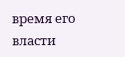время его власти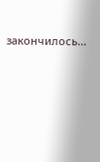закончилось…